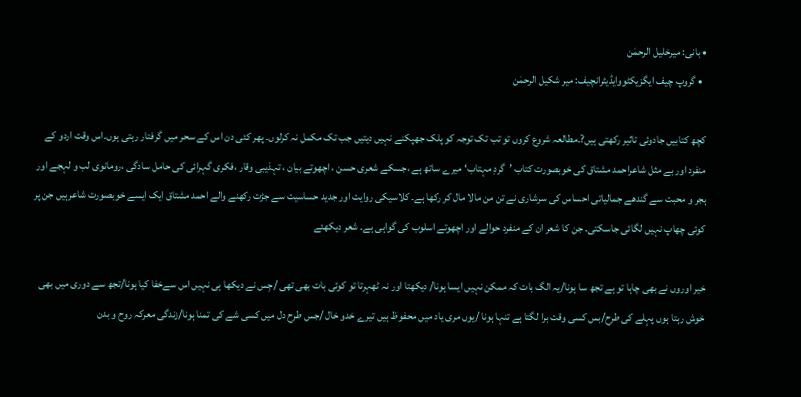• بانی: میرخلیل الرحمٰن
  • گروپ چیف ایگزیکٹووایڈیٹرانچیف: میر شکیل الرحمٰن

کچھ کتابیں جادوئی تاثیر رکھتی ہیں?۔مطالعہ شروع کروں تو تب تک توجہ کو پلک جھپکنے نہیں دیتیں جب تک مکمل نہ کرلوں۔ پھر کئی دن اس کے سحر میں گرفتار رہتی ہوں۔اس وقت اردو کے منفرد اور بے مثل شاعراحمد مشتاق کی خوبصورت کتاب ’گردِ مہتاب‘ میرے ساتھ ہے ،جسکے شعری حسن ، اچھوتے بیان ، تہذیبی وقار ،فکری گہرائی کی حامل سادگی ،رومانوی لب و لہجے اور ہجر و محبت سے گندھے جمالیاتی احساس کی سرشاری نے تن من مالا مال کر رکھا ہے۔ کلاسیکی روایت اور جدید حساسیت سے جڑت رکھنے والے احمد مشتاق ایک ایسے خوبصورت شاعرہیں جن پر کوئی چھاپ نہیں لگائی جاسکتی۔ جن کا شعر ان کے منفرد حوالے اور اچھوتے اسلوب کی گواہی ہے۔ شعر دیکھئے

خیر اوروں نے بھی چاہا تو ہے تجھ سا ہونا/یہ الگ بات کہ ممکن نہیں ایسا ہونا/ دیکھتا اور نہ ٹھہرتا تو کوئی بات بھی تھی /جِس نے دیکھا ہی نہیں اس سےخفا کیا ہونا/تجھ سے دوری میں بھی خوش رہتا ہوں پہلے کی طرح/بس کسی وقت برا لگتا ہے تنہا ہونا /یوں مری یاد میں محفوظ ہیں تیرے خدو خال /جس طرح دل میں کسی شے کی تمنا ہونا/زندگی معرکہ روح و بدن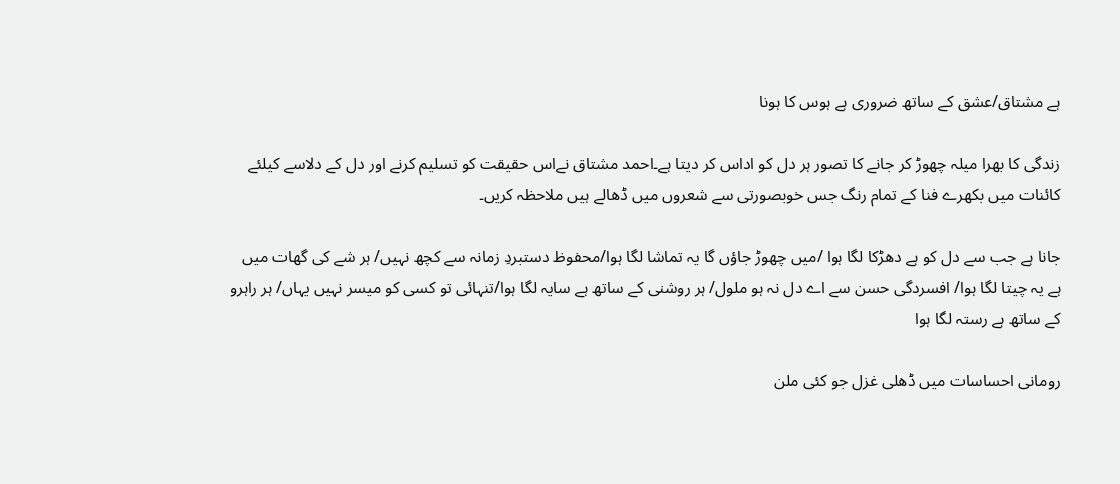ہے مشتاق/عشق کے ساتھ ضروری ہے ہوس کا ہونا

زندگی کا بھرا میلہ چھوڑ کر جانے کا تصور ہر دل کو اداس کر دیتا ہے۔احمد مشتاق نےاس حقیقت کو تسلیم کرنے اور دل کے دلاسے کیلئے کائنات میں بکھرے فنا کے تمام رنگ جس خوبصورتی سے شعروں میں ڈھالے ہیں ملاحظہ کریں۔

جانا ہے جب سے دل کو ہے دھڑکا لگا ہوا /میں چھوڑ جاؤں گا یہ تماشا لگا ہوا/محفوظ دستبردِ زمانہ سے کچھ نہیں/ ہر شے کی گھات میں ہے یہ چیتا لگا ہوا/ افسردگی حسن سے اے دل نہ ہو ملول/ ہر روشنی کے ساتھ ہے سایہ لگا ہوا/تنہائی تو کسی کو میسر نہیں یہاں/ ہر راہرو کے ساتھ ہے رستہ لگا ہوا

رومانی احساسات میں ڈھلی غزل جو کئی ملن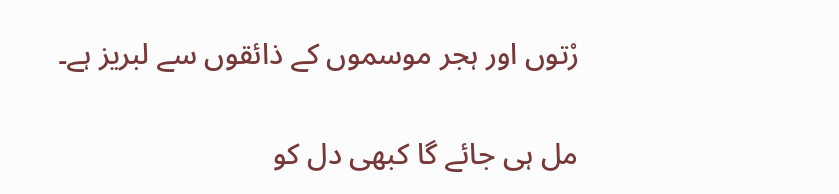رْتوں اور ہجر موسموں کے ذائقوں سے لبریز ہے۔

مل ہی جائے گا کبھی دل کو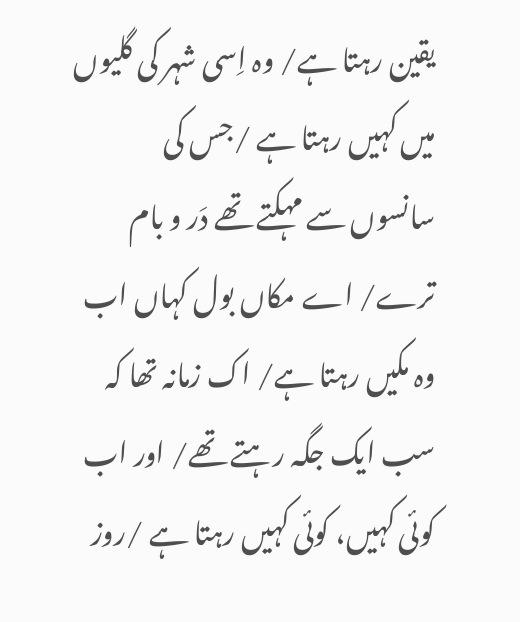یقین رہتا ہے/ وہ اِسی شہر کی گلیوں میں کہیں رہتا ہے /جس کی سانسوں سے مہکتے تھے دَر و بام ترے/ اے مکاں بول کہاں اب وہ مکیں رہتا ہے/ اک زمانہ تھا کہ سب ایک جگہ رہتے تھے/ اور اب کوئی کہیں، کوئی کہیں رہتا ہے /روز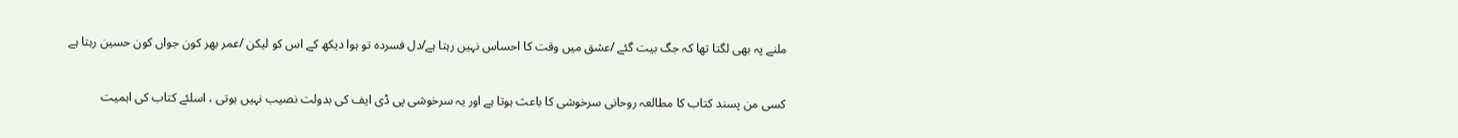ملنے پہ بھی لگتا تھا کہ جگ بیت گئے /عشق میں وقت کا احساس نہیں رہتا ہے/دل فسردہ تو ہوا دیکھ کے اس کو لیکن /عمر بھر کون جواں کون حسین رہتا ہے

کسی من پسند کتاب کا مطالعہ روحانی سرخوشی کا باعث ہوتا ہے اور یہ سرخوشی پی ڈی ایف کی بدولت نصیب نہیں ہوتی ، اسلئے کتاب کی اہمیت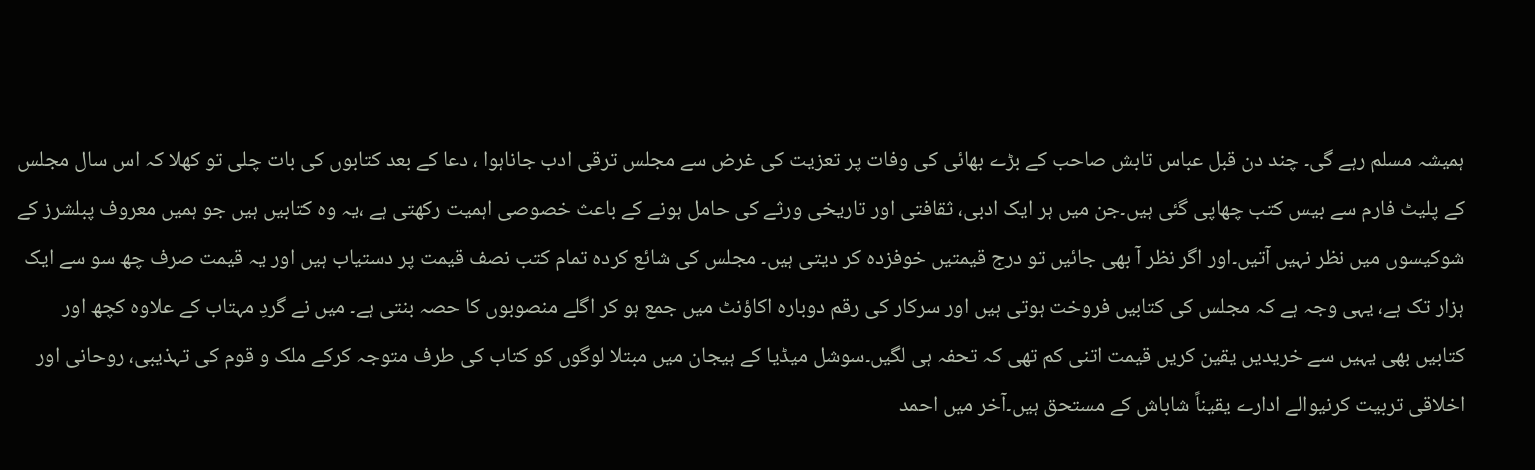ہمیشہ مسلم رہے گی۔ چند دن قبل عباس تابش صاحب کے بڑے بھائی کی وفات پر تعزیت کی غرض سے مجلس ترقی ادب جاناہوا ، دعا کے بعد کتابوں کی بات چلی تو کھلا کہ اس سال مجلس کے پلیٹ فارم سے بیس کتب چھاپی گئی ہیں۔جن میں ہر ایک ادبی، ثقافتی اور تاریخی ورثے کی حامل ہونے کے باعث خصوصی اہمیت رکھتی ہے ،یہ وہ کتابیں ہیں جو ہمیں معروف پبلشرز کے شوکیسوں میں نظر نہیں آتیں۔اور اگر نظر آ بھی جائیں تو درج قیمتیں خوفزدہ کر دیتی ہیں۔ مجلس کی شائع کردہ تمام کتب نصف قیمت پر دستیاب ہیں اور یہ قیمت صرف چھ سو سے ایک ہزار تک ہے، یہی وجہ ہے کہ مجلس کی کتابیں فروخت ہوتی ہیں اور سرکار کی رقم دوبارہ اکاؤنٹ میں جمع ہو کر اگلے منصوبوں کا حصہ بنتی ہے۔ میں نے گردِ مہتاب کے علاوہ کچھ اور کتابیں بھی یہیں سے خریدیں یقین کریں قیمت اتنی کم تھی کہ تحفہ ہی لگیں۔سوشل میڈیا کے ہیجان میں مبتلا لوگوں کو کتاب کی طرف متوجہ کرکے ملک و قوم کی تہذیبی، روحانی اور اخلاقی تربیت کرنیوالے ادارے یقیناً شاباش کے مستحق ہیں۔آخر میں احمد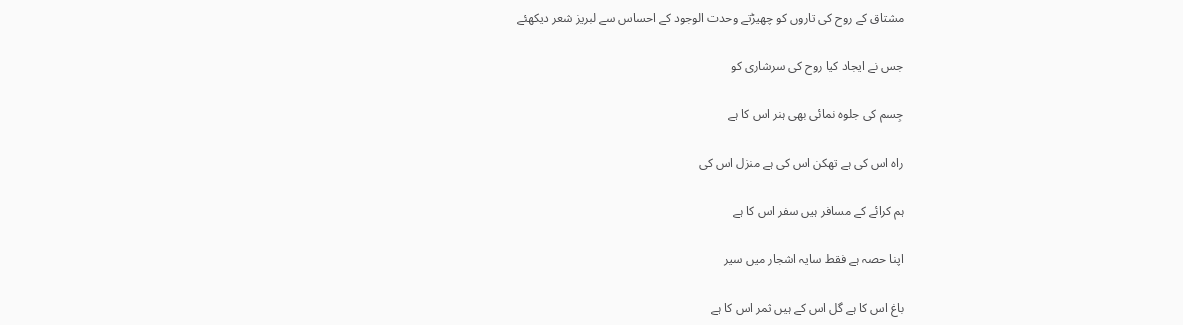مشتاق کے روح کی تاروں کو چھیڑتے وحدت الوجود کے احساس سے لبریز شعر دیکھئے

جس نے ایجاد کیا روح کی سرشاری کو

جِسم کی جلوہ نمائی بھی ہنر اس کا ہے

راہ اس کی ہے تھکن اس کی ہے منزل اس کی

ہم کرائے کے مسافر ہیں سفر اس کا ہے

اپنا حصہ ہے فقط سایہ اشجار میں سیر

باغ اس کا ہے گل اس کے ہیں ثمر اس کا ہے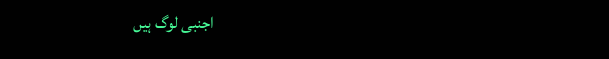اجنبی لوگ ہیں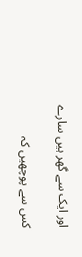اور ایک سے گھر ہیں سارے

کس سے پوچھیں کہ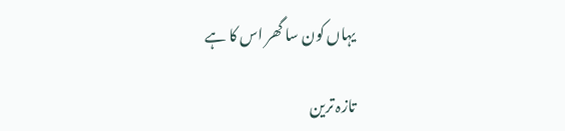یہاں کون سا گھر اس کا ہے

تازہ ترین